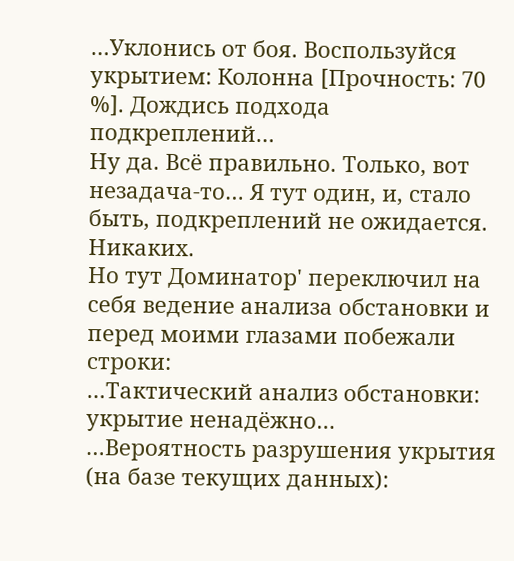…Уклонись от боя. Воспользуйся укрытием: Колонна [Прочность: 70 %]. Дождись подхода подкреплений…
Ну да. Всё правильно. Только, вот незадача‑то… Я тут один, и, стало быть, подкреплений не ожидается. Никаких.
Но тут Доминатор' переключил на себя ведение анализа обстановки и перед моими глазами побежали строки:
…Тактический анализ обстановки: укрытие ненадёжно…
…Вероятность разрушения укрытия (на базе текущих данных):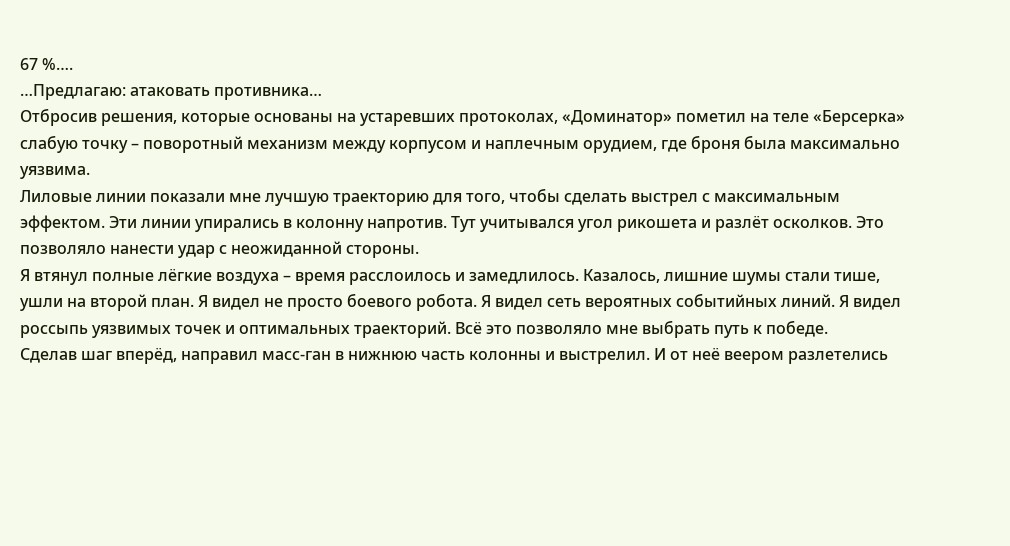67 %….
…Предлагаю: атаковать противника…
Отбросив решения, которые основаны на устаревших протоколах, «Доминатор» пометил на теле «Берсерка» слабую точку – поворотный механизм между корпусом и наплечным орудием, где броня была максимально уязвима.
Лиловые линии показали мне лучшую траекторию для того, чтобы сделать выстрел с максимальным эффектом. Эти линии упирались в колонну напротив. Тут учитывался угол рикошета и разлёт осколков. Это позволяло нанести удар с неожиданной стороны.
Я втянул полные лёгкие воздуха – время расслоилось и замедлилось. Казалось, лишние шумы стали тише, ушли на второй план. Я видел не просто боевого робота. Я видел сеть вероятных событийных линий. Я видел россыпь уязвимых точек и оптимальных траекторий. Всё это позволяло мне выбрать путь к победе.
Сделав шаг вперёд, направил масс‑ган в нижнюю часть колонны и выстрелил. И от неё веером разлетелись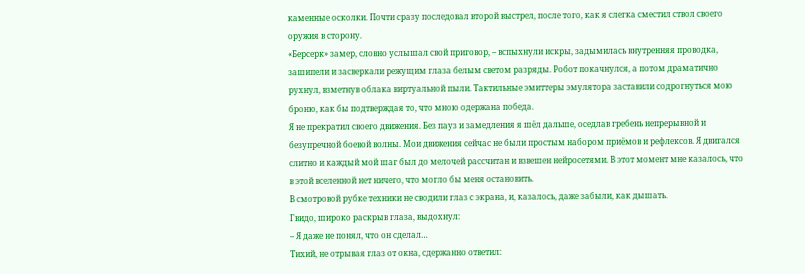каменные осколки. Почти сразу последовал второй выстрел, после того, как я слегка сместил ствол своего оружия в сторону.
«Берсерк» замер, словно услышал свой приговор, – вспыхнули искры, задымилась внутренняя проводка, зашипели и засверкали режущим глаза белым светом разряды. Робот покачнулся, а потом драматично рухнул, взметнув облака виртуальной пыли. Тактильные эмиттеры эмулятора заставили содрогнуться мою броню, как бы подтверждая то, что мною одержана победа.
Я не прекратил своего движения. Без пауз и замедления я шёл дальше, оседлав гребень непрерывной и безупречной боевой волны. Мои движения сейчас не были простым набором приёмов и рефлексов. Я двигался слитно и каждый мой шаг был до мелочей рассчитан и взвешен нейросетями. В этот момент мне казалось, что в этой вселенной нет ничего, что могло бы меня остановить.
В смотровой рубке техники не сводили глаз с экрана, и, казалось, даже забыли, как дышать.
Гвидо, широко раскрыв глаза, выдохнул:
– Я даже не понял, что он сделал…
Тихий, не отрывая глаз от окна, сдержанно ответил: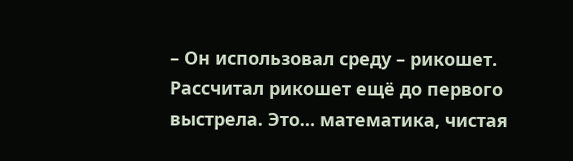– Он использовал среду – рикошет. Рассчитал рикошет ещё до первого выстрела. Это… математика, чистая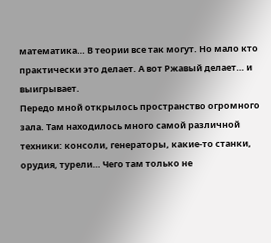математика… В теории все так могут. Но мало кто практически это делает. А вот Ржавый делает… и выигрывает.
Передо мной открылось пространство огромного зала. Там находилось много самой различной техники: консоли, генераторы, какие‑то станки, орудия, турели… Чего там только не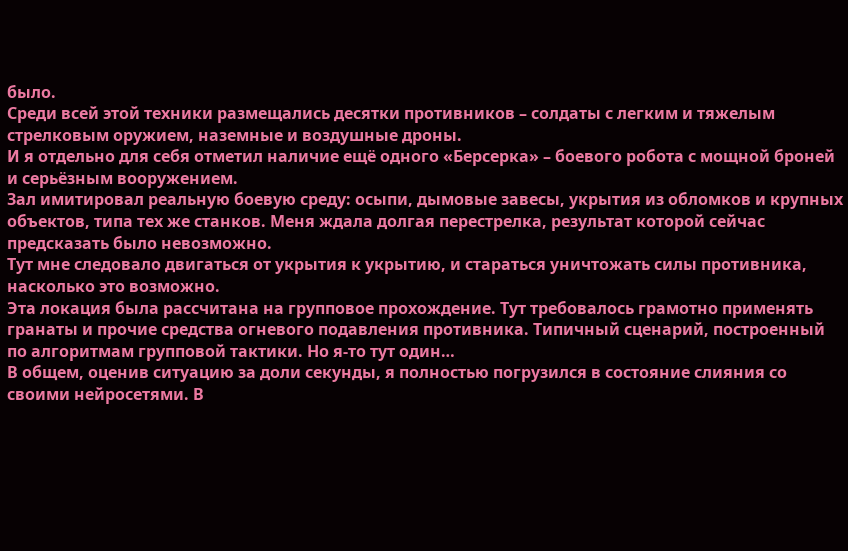было.
Среди всей этой техники размещались десятки противников – солдаты с легким и тяжелым стрелковым оружием, наземные и воздушные дроны.
И я отдельно для себя отметил наличие ещё одного «Берсерка» – боевого робота с мощной броней и серьёзным вооружением.
Зал имитировал реальную боевую среду: осыпи, дымовые завесы, укрытия из обломков и крупных объектов, типа тех же станков. Меня ждала долгая перестрелка, результат которой сейчас предсказать было невозможно.
Тут мне следовало двигаться от укрытия к укрытию, и стараться уничтожать силы противника, насколько это возможно.
Эта локация была рассчитана на групповое прохождение. Тут требовалось грамотно применять гранаты и прочие средства огневого подавления противника. Типичный сценарий, построенный по алгоритмам групповой тактики. Но я‑то тут один…
В общем, оценив ситуацию за доли секунды, я полностью погрузился в состояние слияния со своими нейросетями. В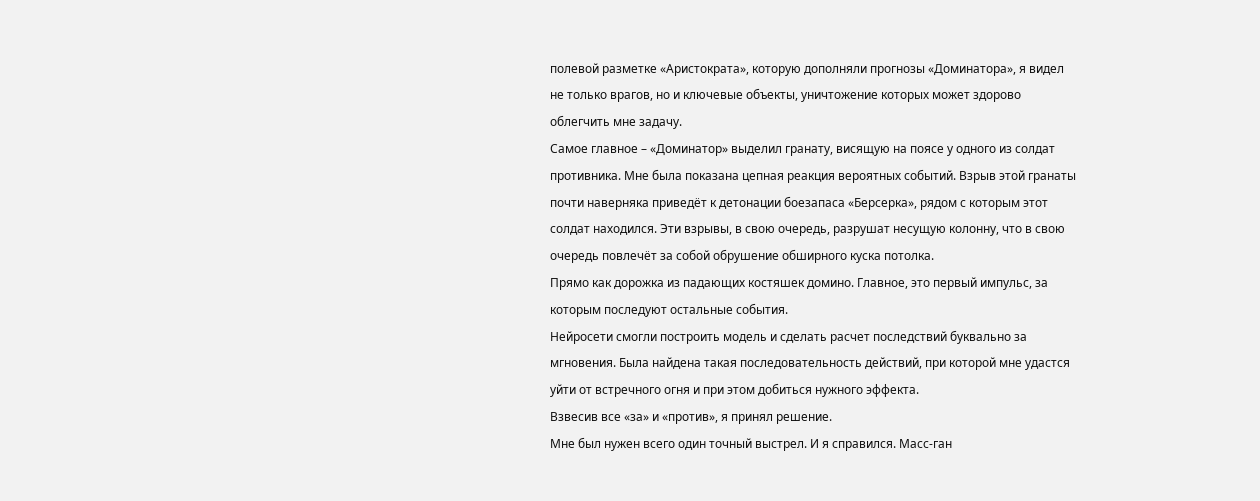полевой разметке «Аристократа», которую дополняли прогнозы «Доминатора», я видел не только врагов, но и ключевые объекты, уничтожение которых может здорово облегчить мне задачу.
Самое главное – «Доминатор» выделил гранату, висящую на поясе у одного из солдат противника. Мне была показана цепная реакция вероятных событий. Взрыв этой гранаты почти наверняка приведёт к детонации боезапаса «Берсерка», рядом с которым этот солдат находился. Эти взрывы, в свою очередь, разрушат несущую колонну, что в свою очередь повлечёт за собой обрушение обширного куска потолка.
Прямо как дорожка из падающих костяшек домино. Главное, это первый импульс, за которым последуют остальные события.
Нейросети смогли построить модель и сделать расчет последствий буквально за мгновения. Была найдена такая последовательность действий, при которой мне удастся уйти от встречного огня и при этом добиться нужного эффекта.
Взвесив все «за» и «против», я принял решение.
Мне был нужен всего один точный выстрел. И я справился. Масс‑ган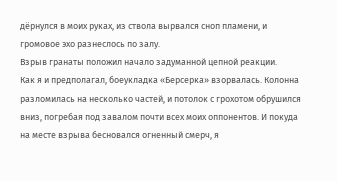дёрнулся в моих руках, из ствола вырвался сноп пламени, и громовое эхо разнеслось по залу.
Взрыв гранаты положил начало задуманной цепной реакции.
Как я и предполагал, боеукладка «Берсерка» взорвалась. Колонна разломилась на несколько частей, и потолок с грохотом обрушился вниз, погребая под завалом почти всех моих оппонентов. И покуда на месте взрыва бесновался огненный смерч, я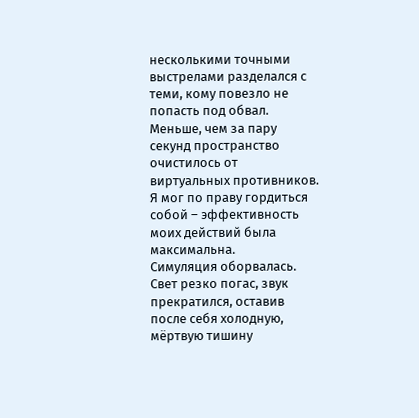несколькими точными выстрелами разделался с теми, кому повезло не попасть под обвал.
Меньше, чем за пару секунд пространство очистилось от виртуальных противников. Я мог по праву гордиться собой – эффективность моих действий была максимальна.
Симуляция оборвалась. Свет резко погас, звук прекратился, оставив после себя холодную, мёртвую тишину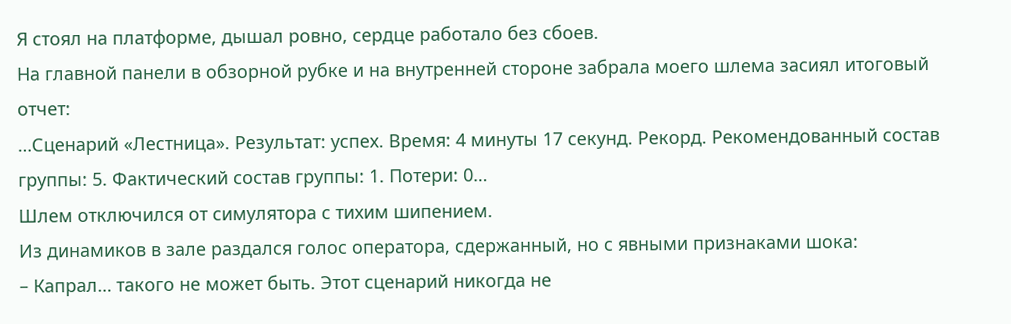Я стоял на платформе, дышал ровно, сердце работало без сбоев.
На главной панели в обзорной рубке и на внутренней стороне забрала моего шлема засиял итоговый отчет:
…Сценарий «Лестница». Результат: успех. Время: 4 минуты 17 секунд. Рекорд. Рекомендованный состав группы: 5. Фактический состав группы: 1. Потери: 0…
Шлем отключился от симулятора с тихим шипением.
Из динамиков в зале раздался голос оператора, сдержанный, но с явными признаками шока:
– Капрал… такого не может быть. Этот сценарий никогда не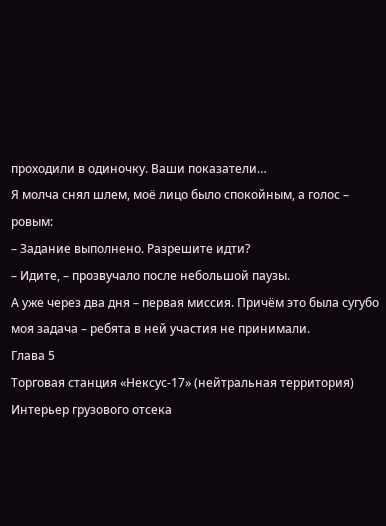проходили в одиночку. Ваши показатели…
Я молча снял шлем, моё лицо было спокойным, а голос – ровым:
– Задание выполнено. Разрешите идти?
– Идите, – прозвучало после небольшой паузы.
А уже через два дня – первая миссия. Причём это была сугубо моя задача – ребята в ней участия не принимали.
Глава 5
Торговая станция «Нексус‑17» (нейтральная территория)
Интерьер грузового отсека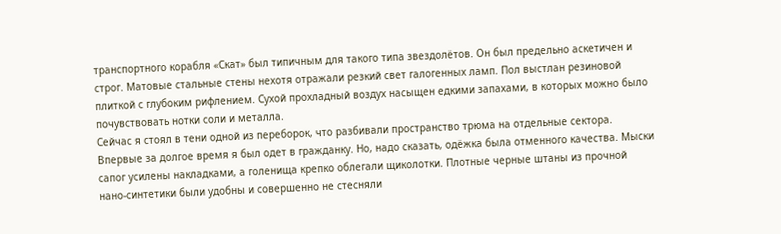транспортного корабля «Скат» был типичным для такого типа звездолётов. Он был предельно аскетичен и строг. Матовые стальные стены нехотя отражали резкий свет галогенных ламп. Пол выстлан резиновой плиткой с глубоким рифлением. Сухой прохладный воздух насыщен едкими запахами, в которых можно было почувствовать нотки соли и металла.
Сейчас я стоял в тени одной из переборок, что разбивали пространство трюма на отдельные сектора. Впервые за долгое время я был одет в гражданку. Но, надо сказать, одёжка была отменного качества. Мыски сапог усилены накладками, а голенища крепко облегали щиколотки. Плотные черные штаны из прочной нано‑синтетики были удобны и совершенно не стесняли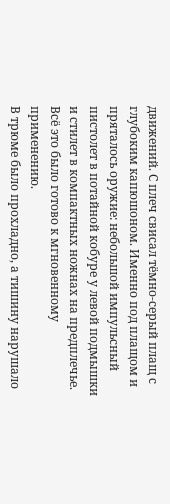движений. С плеч свисал тёмно‑серый плащ с глубоким капюшоном. Именно под плащом и пряталось оружие: небольшой импульсный пистолет в потайной кобуре у левой подмышки и стилет в компактных ножнах на предплечье. Всё это было готово к мгновенному применению.
В трюме было прохладно, а тишину нарушало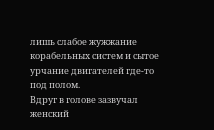лишь слабое жужжание корабельных систем и сытое урчание двигателей где‑то под полом.
Вдруг в голове зазвучал женский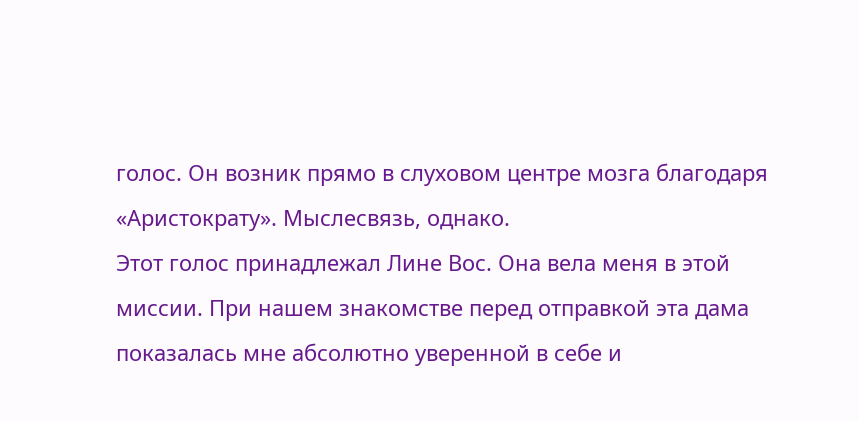голос. Он возник прямо в слуховом центре мозга благодаря «Аристократу». Мыслесвязь, однако.
Этот голос принадлежал Лине Вос. Она вела меня в этой миссии. При нашем знакомстве перед отправкой эта дама показалась мне абсолютно уверенной в себе и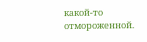какой‑то отмороженной.